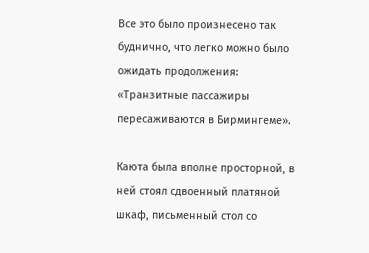Все это было произнесено так буднично, что легко можно было ожидать продолжения: «Транзитные пассажиры пересаживаются в Бирмингеме».

Каюта была вполне просторной, в ней стоял сдвоенный платяной шкаф, письменный стол со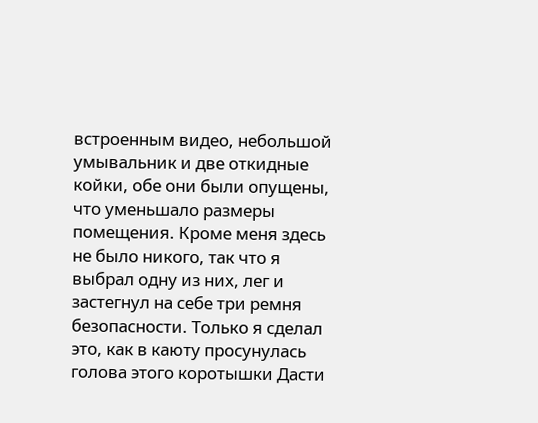встроенным видео, небольшой умывальник и две откидные койки, обе они были опущены, что уменьшало размеры помещения. Кроме меня здесь не было никого, так что я выбрал одну из них, лег и застегнул на себе три ремня безопасности. Только я сделал это, как в каюту просунулась голова этого коротышки Дасти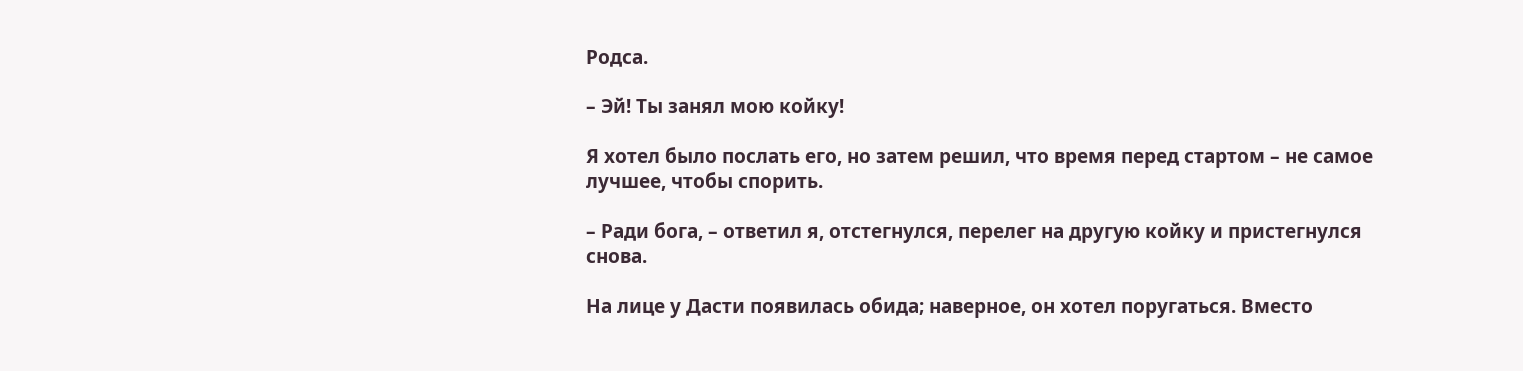Родса.

– Эй! Ты занял мою койку!

Я хотел было послать его, но затем решил, что время перед стартом – не самое лучшее, чтобы спорить.

– Ради бога, – ответил я, отстегнулся, перелег на другую койку и пристегнулся снова.

На лице у Дасти появилась обида; наверное, он хотел поругаться. Вместо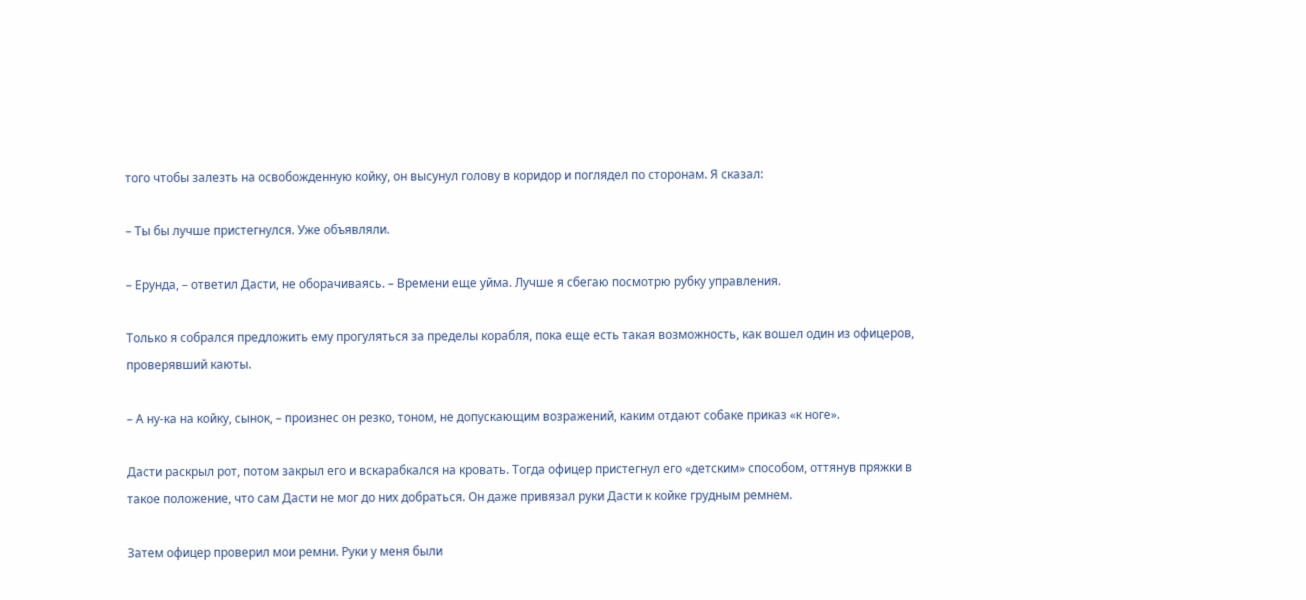того чтобы залезть на освобожденную койку, он высунул голову в коридор и поглядел по сторонам. Я сказал:

– Ты бы лучше пристегнулся. Уже объявляли.

– Ерунда, – ответил Дасти, не оборачиваясь. – Времени еще уйма. Лучше я сбегаю посмотрю рубку управления.

Только я собрался предложить ему прогуляться за пределы корабля, пока еще есть такая возможность, как вошел один из офицеров, проверявший каюты.

– А ну-ка на койку, сынок, – произнес он резко, тоном, не допускающим возражений, каким отдают собаке приказ «к ноге».

Дасти раскрыл рот, потом закрыл его и вскарабкался на кровать. Тогда офицер пристегнул его «детским» способом, оттянув пряжки в такое положение, что сам Дасти не мог до них добраться. Он даже привязал руки Дасти к койке грудным ремнем.

Затем офицер проверил мои ремни. Руки у меня были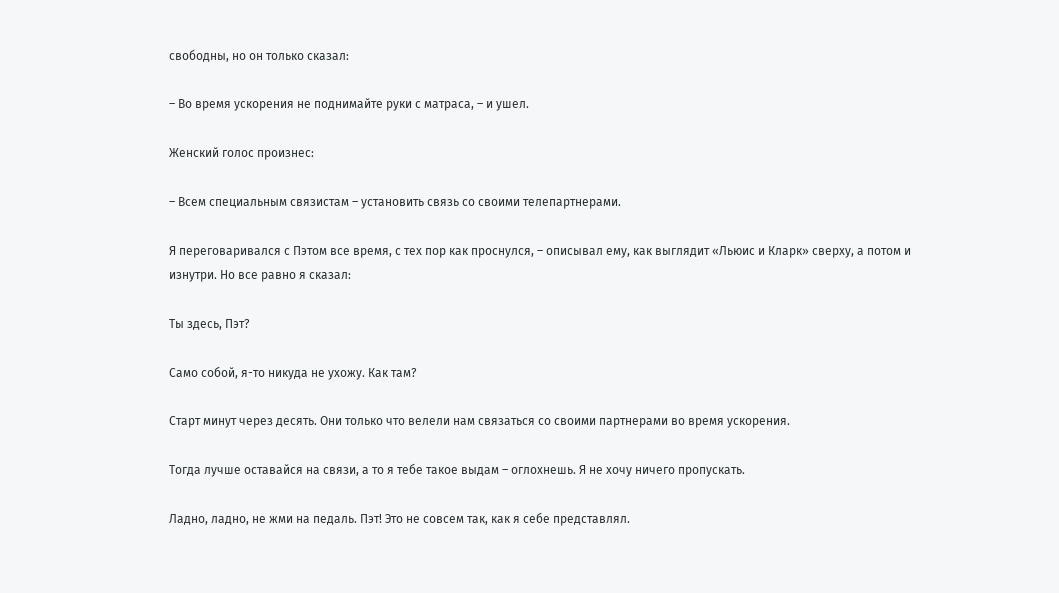свободны, но он только сказал:

– Во время ускорения не поднимайте руки с матраса, – и ушел.

Женский голос произнес:

– Всем специальным связистам – установить связь со своими телепартнерами.

Я переговаривался с Пэтом все время, с тех пор как проснулся, – описывал ему, как выглядит «Льюис и Кларк» сверху, а потом и изнутри. Но все равно я сказал:

Ты здесь, Пэт?

Само собой, я-то никуда не ухожу. Как там?

Старт минут через десять. Они только что велели нам связаться со своими партнерами во время ускорения.

Тогда лучше оставайся на связи, а то я тебе такое выдам – оглохнешь. Я не хочу ничего пропускать.

Ладно, ладно, не жми на педаль. Пэт! Это не совсем так, как я себе представлял.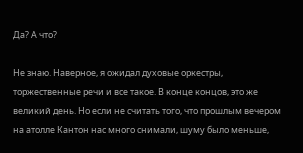Да? А что?

Не знаю. Наверное, я ожидал духовые оркестры, торжественные речи и все такое. В конце концов, это же великий день. Но если не считать того, что прошлым вечером на атолле Кантон нас много снимали, шуму было меньше,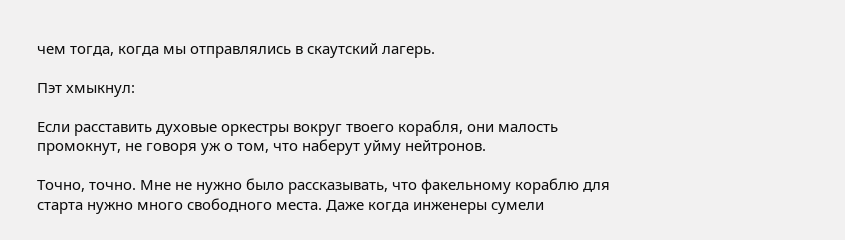чем тогда, когда мы отправлялись в скаутский лагерь.

Пэт хмыкнул:

Если расставить духовые оркестры вокруг твоего корабля, они малость промокнут, не говоря уж о том, что наберут уйму нейтронов.

Точно, точно. Мне не нужно было рассказывать, что факельному кораблю для старта нужно много свободного места. Даже когда инженеры сумели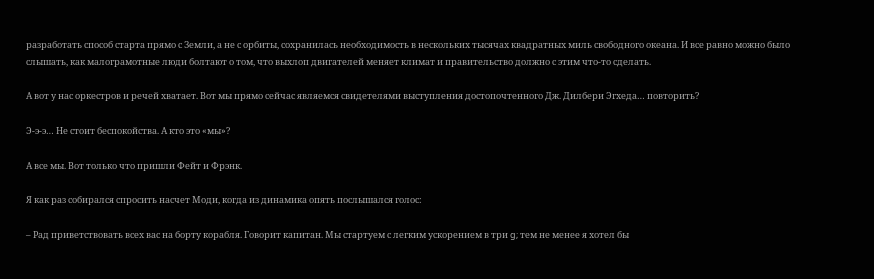разработать способ старта прямо с Земли, а не с орбиты, сохранилась необходимость в нескольких тысячах квадратных миль свободного океана. И все равно можно было слышать, как малограмотные люди болтают о том, что выхлоп двигателей меняет климат и правительство должно с этим что-то сделать.

А вот у нас оркестров и речей хватает. Вот мы прямо сейчас являемся свидетелями выступления достопочтенного Дж. Дилбери Эгхеда… повторить?

Э-э-э… Не стоит беспокойства. А кто это «мы»?

А все мы. Вот только что пришли Фейт и Фрэнк.

Я как раз собирался спросить насчет Моди, когда из динамика опять послышался голос:

– Рад приветствовать всех вас на борту корабля. Говорит капитан. Мы стартуем с легким ускорением в три g; тем не менее я хотел бы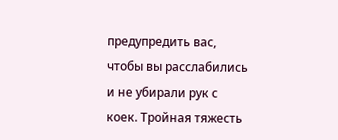предупредить вас, чтобы вы расслабились и не убирали рук с коек. Тройная тяжесть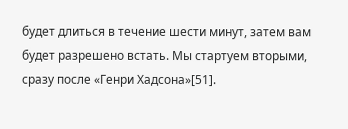будет длиться в течение шести минут, затем вам будет разрешено встать. Мы стартуем вторыми, сразу после «Генри Хадсона»[51].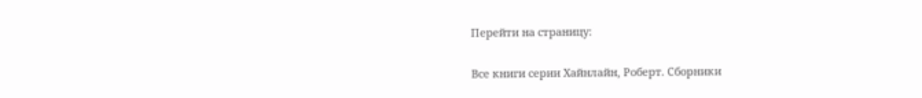Перейти на страницу:

Все книги серии Хайнлайн, Роберт. Сборники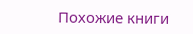Похожие книги